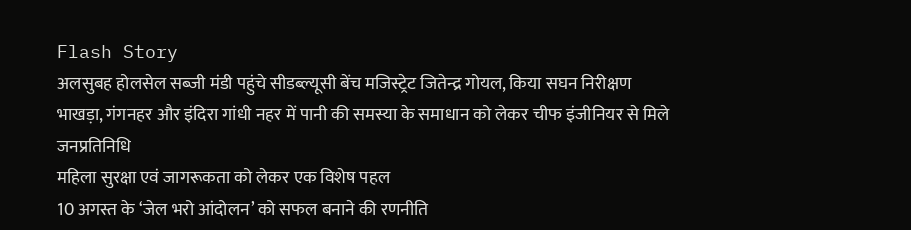Flash Story
अलसुबह होलसेल सब्जी मंडी पहुंचे सीडब्ल्यूसी बेंच मजिस्ट्रेट जितेन्द्र गोयल, किया सघन निरीक्षण
भाखड़ा, गंगनहर और इंदिरा गांधी नहर में पानी की समस्या के समाधान को लेकर चीफ इंजीनियर से मिले जनप्रतिनिधि
महिला सुरक्षा एवं जागरूकता को लेकर एक विशेष पहल
10 अगस्त के ‘जेल भरो आंदोलन’ को सफल बनाने की रणनीति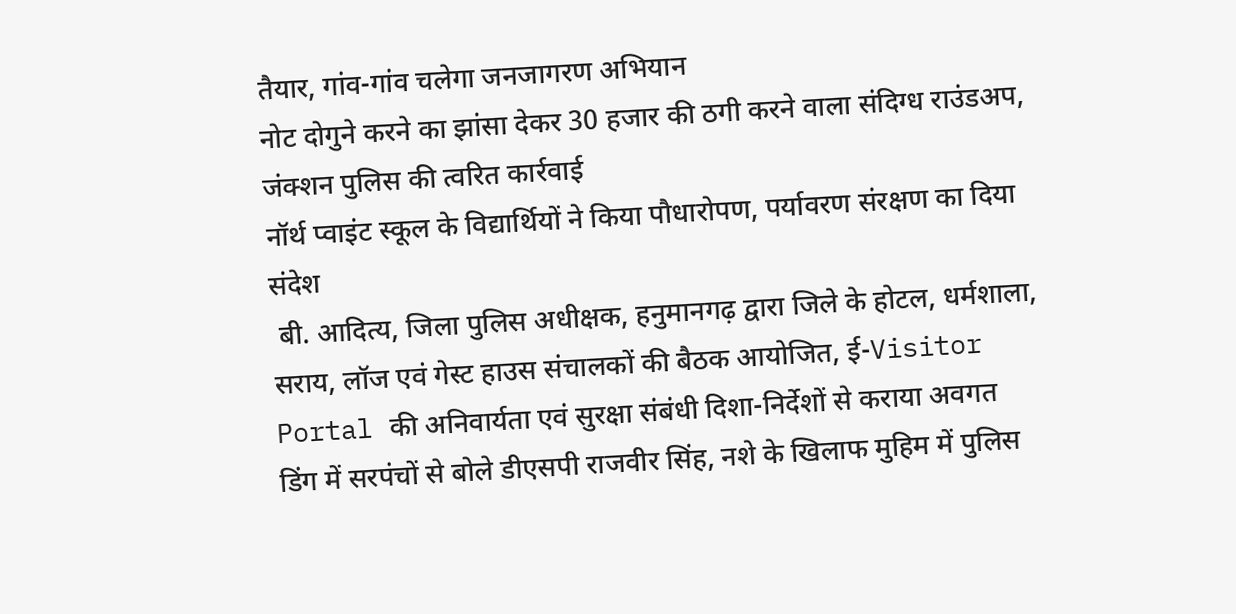तैयार, गांव-गांव चलेगा जनजागरण अभियान
नोट दोगुने करने का झांसा देकर 30 हजार की ठगी करने वाला संदिग्ध राउंडअप, जंक्शन पुलिस की त्वरित कार्रवाई
नॉर्थ प्वाइंट स्कूल के विद्यार्थियों ने किया पौधारोपण, पर्यावरण संरक्षण का दिया संदेश
 बी. आदित्य, जिला पुलिस अधीक्षक, हनुमानगढ़ द्वारा जिले के होटल, धर्मशाला, सराय, लॉज एवं गेस्ट हाउस संचालकों की बैठक आयोजित, ई-Visitor Portal की अनिवार्यता एवं सुरक्षा संबंधी दिशा-निर्देशों से कराया अवगत
डिंग में सरपंचों से बोले डीएसपी राजवीर सिंह, नशे के खिलाफ मुहिम में पुलिस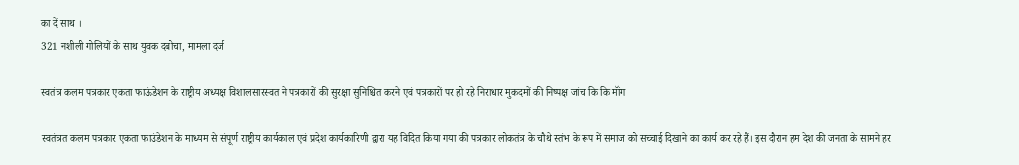का दें साथ ।
321 नशीली गोलियों के साथ युवक दबोचा, मामला दर्ज

स्वतंत्र कलम पत्रकार एकता फाऊंडेशन के राष्ट्रीय अध्यक्ष विशालसारस्वत ने पत्रकारों की सुरक्षा सुनिश्चित करने एवं पत्रकारों पर हो रहे निराधार मुकदमों की निष्पक्ष जांच कि कि मॉंग

स्वतंत्रत कलम पत्रकार एकता फाउंडेशन के माध्यम से संपूर्ण राष्ट्रीय कार्यकाल एवं प्रदेश कार्यकारिणी द्वारा यह विदित किया गया की पत्रकार लोकतंत्र के चौथे स्तंभ के रूप में समाज को सच्चाई दिखाने का कार्य कर रहे हैं। इस दौरान हम देश की जनता के सामने हर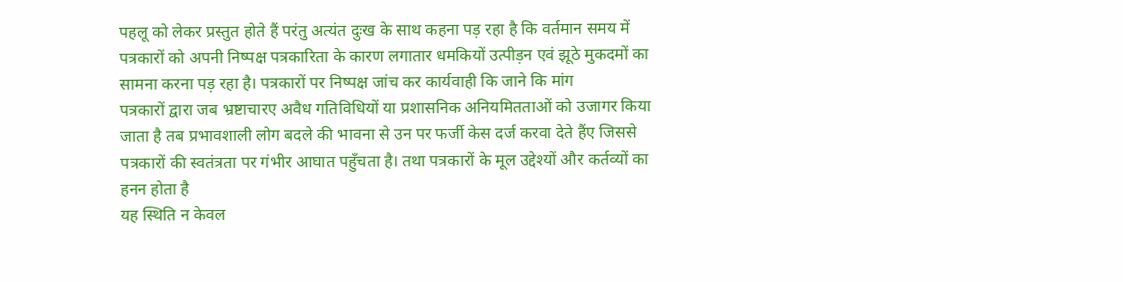पहलू को लेकर प्रस्तुत होते हैं परंतु अत्यंत दुःख के साथ कहना पड़ रहा है कि वर्तमान समय में पत्रकारों को अपनी निष्पक्ष पत्रकारिता के कारण लगातार धमकियों उत्पीड़न एवं झूठे मुकदमों का सामना करना पड़ रहा है। पत्रकारों पर निष्पक्ष जांच कर कार्यवाही कि जाने कि मांग
पत्रकारों द्वारा जब भ्रष्टाचारए अवैध गतिविधियों या प्रशासनिक अनियमितताओं को उजागर किया जाता है तब प्रभावशाली लोग बदले की भावना से उन पर फर्जी केस दर्ज करवा देते हैंए जिससे पत्रकारों की स्वतंत्रता पर गंभीर आघात पहुँचता है। तथा पत्रकारों के मूल उद्देश्यों और कर्तव्यों का हनन होता है
यह स्थिति न केवल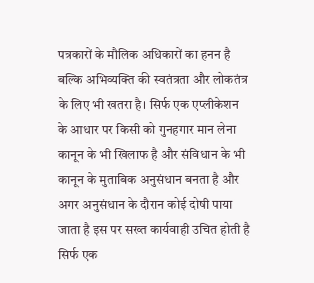पत्रकारों के मौलिक अधिकारों का हनन है बल्कि अभिव्यक्ति की स्वतंत्रता और लोकतंत्र के लिए भी खतरा है। सिर्फ एक एप्लीकेशन के आधार पर किसी को गुनहगार मान लेना कानून के भी खिलाफ है और संविधान के भी कानून के मुताबिक अनुसंधान बनता है और अगर अनुसंधान के दौरान कोई दोषी पाया जाता है इस पर सख्त कार्यवाही उचित होती है सिर्फ एक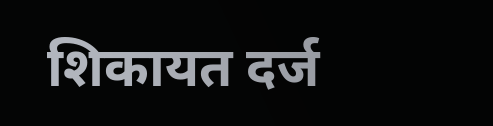शिकायत दर्ज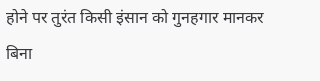होने पर तुरंत किसी इंसान को गुनहगार मानकर बिना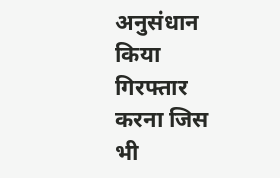अनुसंधान किया गिरफ्तार करना जिस भी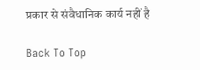प्रकार से संवैधानिक कार्य नहीं है

Back To Top